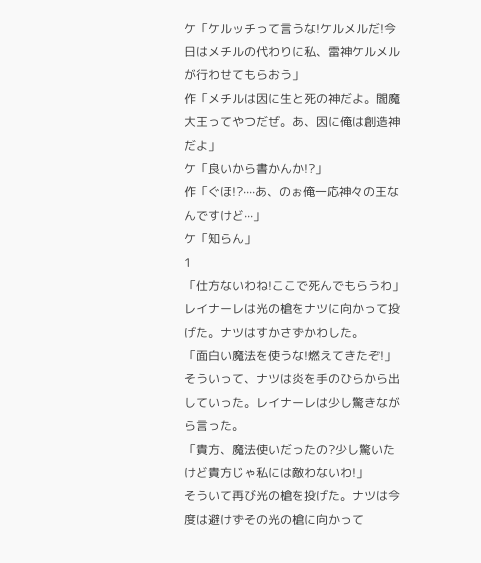ケ「ケルッチって言うな!ケルメルだ!今日はメチルの代わりに私、雷神ケルメルが行わせてもらおう」
作「メチルは因に生と死の神だよ。閻魔大王ってやつだぜ。あ、因に俺は創造神だよ」
ケ「良いから書かんか!?」
作「ぐほ!?····あ、のぉ俺一応神々の王なんですけど···」
ケ「知らん」
1
「仕方ないわね!ここで死んでもらうわ」
レイナーレは光の槍をナツに向かって投げた。ナツはすかさずかわした。
「面白い魔法を使うな!燃えてきたぞ!」
そういって、ナツは炎を手のひらから出していった。レイナーレは少し驚きながら言った。
「貴方、魔法使いだったの?少し驚いたけど貴方じゃ私には敵わないわ!」
そういて再び光の槍を投げた。ナツは今度は避けずその光の槍に向かって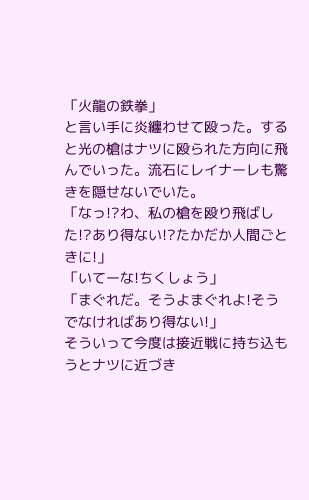「火龍の鉄拳」
と言い手に炎纏わせて殴った。すると光の槍はナツに殴られた方向に飛んでいった。流石にレイナーレも驚きを隠せないでいた。
「なっ!?わ、私の槍を殴り飛ばした!?あり得ない!?たかだか人間ごときに!」
「いてーな!ちくしょう」
「まぐれだ。そうよまぐれよ!そうでなければあり得ない!」
そういって今度は接近戦に持ち込もうとナツに近づき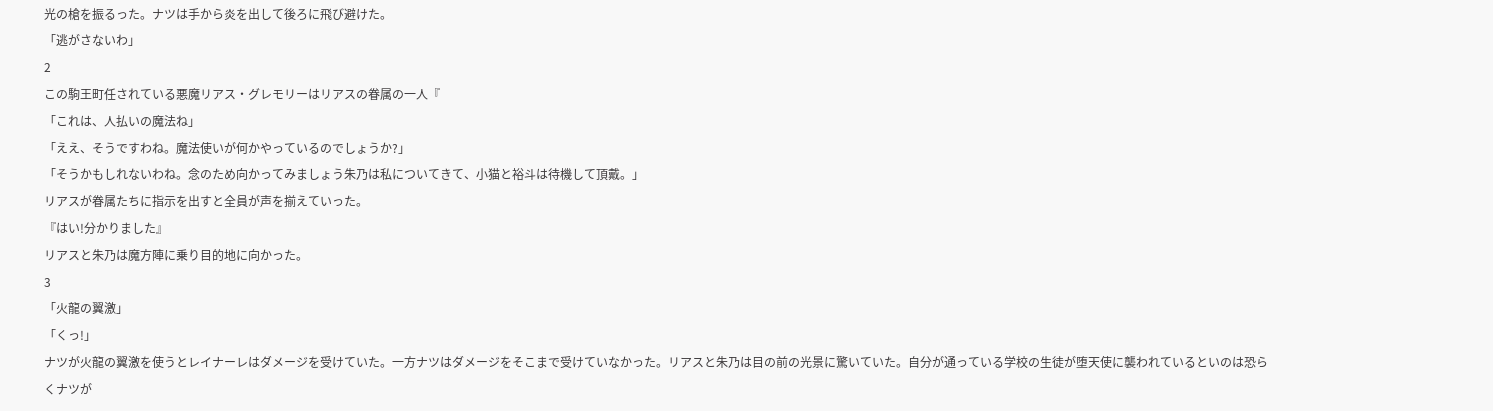光の槍を振るった。ナツは手から炎を出して後ろに飛び避けた。
「逃がさないわ」
2
この駒王町任されている悪魔リアス・グレモリーはリアスの眷属の一人『
「これは、人払いの魔法ね」
「ええ、そうですわね。魔法使いが何かやっているのでしょうか?」
「そうかもしれないわね。念のため向かってみましょう朱乃は私についてきて、小猫と裕斗は待機して頂戴。」
リアスが眷属たちに指示を出すと全員が声を揃えていった。
『はい!分かりました』
リアスと朱乃は魔方陣に乗り目的地に向かった。
3
「火龍の翼激」
「くっ!」
ナツが火龍の翼激を使うとレイナーレはダメージを受けていた。一方ナツはダメージをそこまで受けていなかった。リアスと朱乃は目の前の光景に驚いていた。自分が通っている学校の生徒が堕天使に襲われているといのは恐らくナツが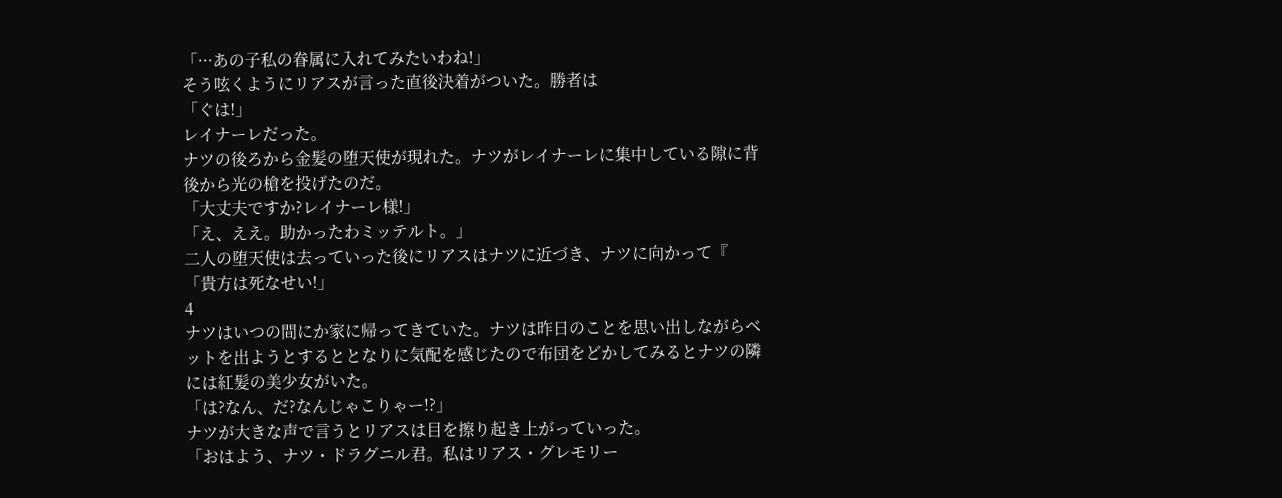「···あの子私の眷属に入れてみたいわね!」
そう呟くようにリアスが言った直後決着がついた。勝者は
「ぐは!」
レイナーレだった。
ナツの後ろから金髪の堕天使が現れた。ナツがレイナーレに集中している隙に背後から光の槍を投げたのだ。
「大丈夫ですか?レイナーレ様!」
「え、ええ。助かったわミッテルト。」
二人の堕天使は去っていった後にリアスはナツに近づき、ナツに向かって『
「貴方は死なせい!」
4
ナツはいつの間にか家に帰ってきていた。ナツは昨日のことを思い出しながらベットを出ようとするととなりに気配を感じたので布団をどかしてみるとナツの隣には紅髪の美少女がいた。
「は?なん、だ?なんじゃこりゃー!?」
ナツが大きな声で言うとリアスは目を擦り起き上がっていった。
「おはよう、ナツ・ドラグニル君。私はリアス・グレモリー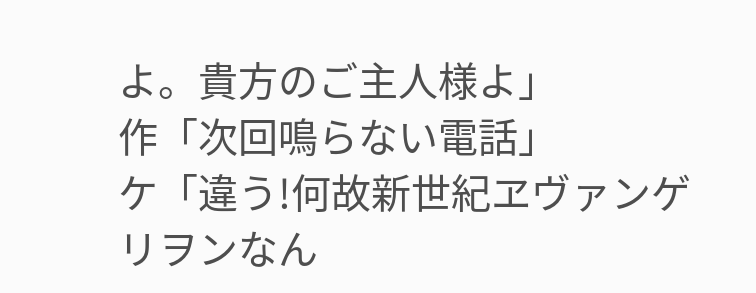よ。貴方のご主人様よ」
作「次回鳴らない電話」
ケ「違う!何故新世紀ヱヴァンゲリヲンなん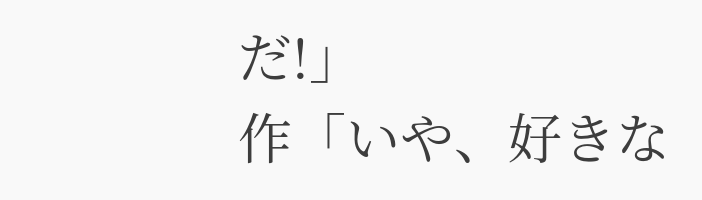だ!」
作「いや、好きな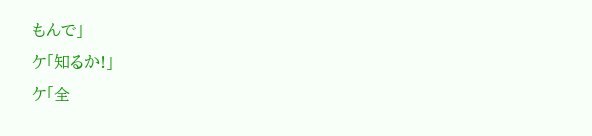もんで」
ケ「知るか!」
ケ「全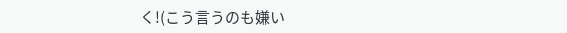く!(こう言うのも嫌い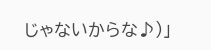じゃないからな♪)」